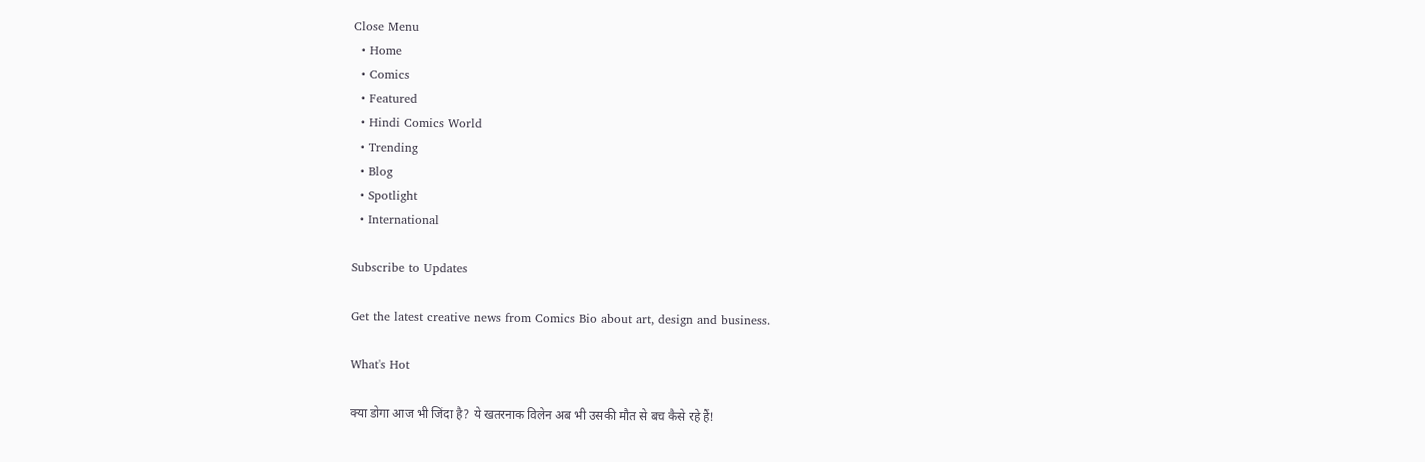Close Menu
  • Home
  • Comics
  • Featured
  • Hindi Comics World
  • Trending
  • Blog
  • Spotlight
  • International

Subscribe to Updates

Get the latest creative news from Comics Bio about art, design and business.

What's Hot

क्या डोगा आज भी जिंदा है? ये खतरनाक विलेन अब भी उसकी मौत से बच कैसे रहे हैं!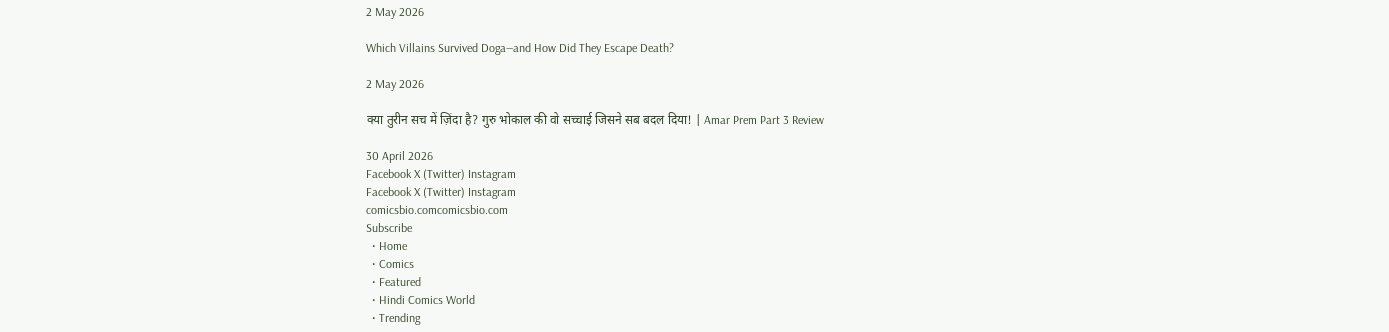2 May 2026

Which Villains Survived Doga—and How Did They Escape Death?

2 May 2026

क्या तुरीन सच में ज़िंदा है? गुरु भोकाल की वो सच्चाई जिसने सब बदल दिया! | Amar Prem Part 3 Review

30 April 2026
Facebook X (Twitter) Instagram
Facebook X (Twitter) Instagram
comicsbio.comcomicsbio.com
Subscribe
  • Home
  • Comics
  • Featured
  • Hindi Comics World
  • Trending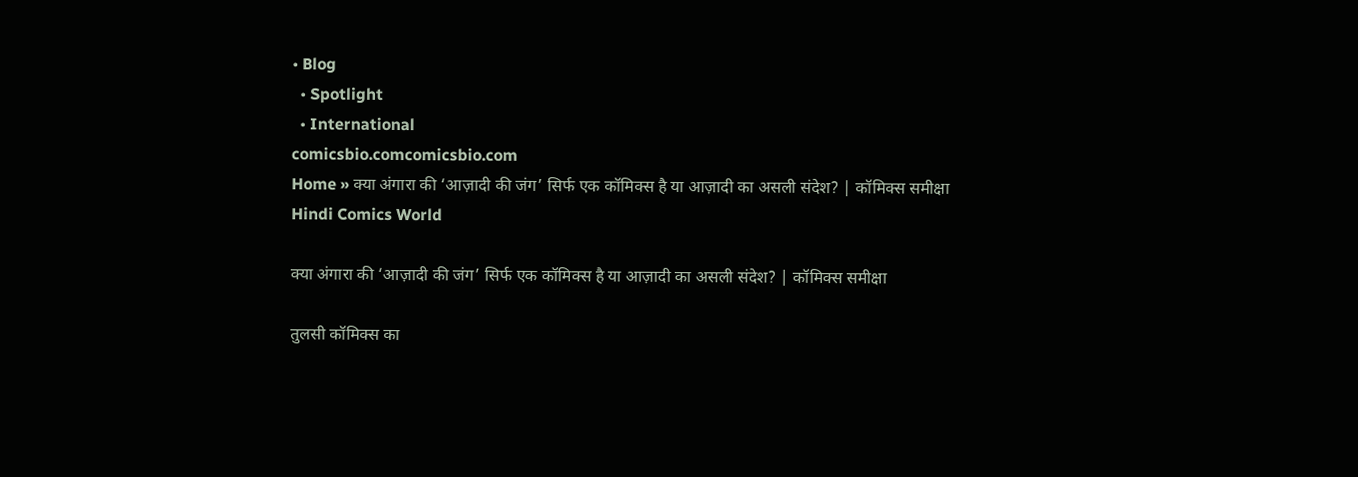• Blog
  • Spotlight
  • International
comicsbio.comcomicsbio.com
Home » क्या अंगारा की ‘आज़ादी की जंग’ सिर्फ एक कॉमिक्स है या आज़ादी का असली संदेश? | कॉमिक्स समीक्षा
Hindi Comics World

क्या अंगारा की ‘आज़ादी की जंग’ सिर्फ एक कॉमिक्स है या आज़ादी का असली संदेश? | कॉमिक्स समीक्षा

तुलसी कॉमिक्स का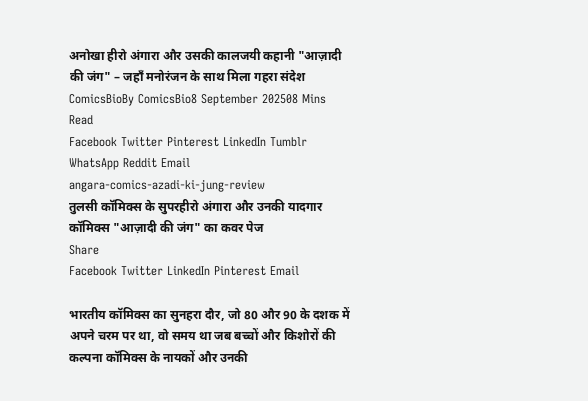अनोखा हीरो अंगारा और उसकी कालजयी कहानी "आज़ादी की जंग" – जहाँ मनोरंजन के साथ मिला गहरा संदेश
ComicsBioBy ComicsBio8 September 202508 Mins Read
Facebook Twitter Pinterest LinkedIn Tumblr WhatsApp Reddit Email
angara-comics-azadi-ki-jung-review
तुलसी कॉमिक्स के सुपरहीरो अंगारा और उनकी यादगार कॉमिक्स "आज़ादी की जंग" का कवर पेज
Share
Facebook Twitter LinkedIn Pinterest Email

भारतीय कॉमिक्स का सुनहरा दौर, जो 80 और 90 के दशक में अपने चरम पर था, वो समय था जब बच्चों और किशोरों की कल्पना कॉमिक्स के नायकों और उनकी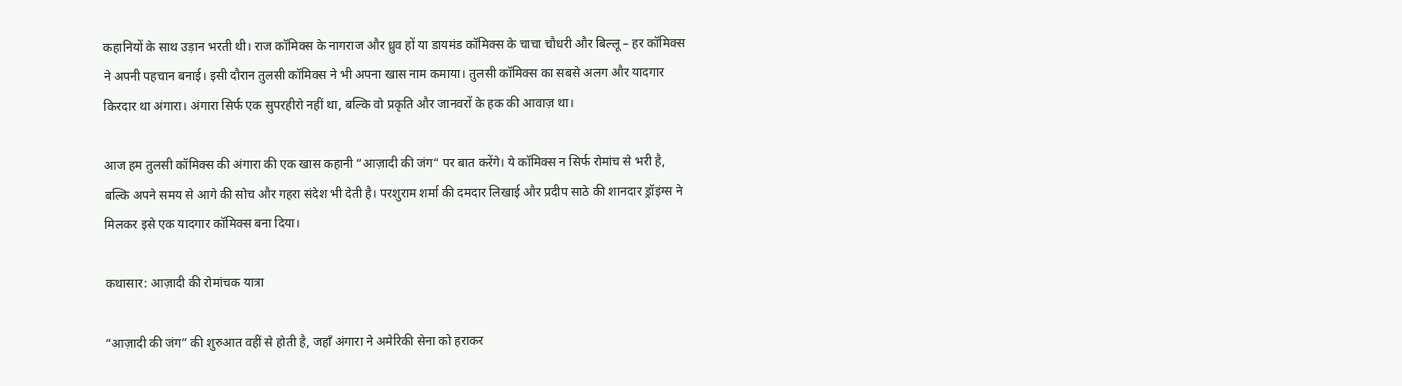कहानियों के साथ उड़ान भरती थी। राज कॉमिक्स के नागराज और ध्रुव हों या डायमंड कॉमिक्स के चाचा चौधरी और बिल्लू – हर कॉमिक्स ने अपनी पहचान बनाई। इसी दौरान तुलसी कॉमिक्स ने भी अपना खास नाम कमाया। तुलसी कॉमिक्स का सबसे अलग और यादगार किरदार था अंगारा। अंगारा सिर्फ एक सुपरहीरो नहीं था, बल्कि वो प्रकृति और जानवरों के हक की आवाज़ था।

आज हम तुलसी कॉमिक्स की अंगारा की एक खास कहानी “आज़ादी की जंग“ पर बात करेंगे। ये कॉमिक्स न सिर्फ रोमांच से भरी है, बल्कि अपने समय से आगे की सोच और गहरा संदेश भी देती है। परशुराम शर्मा की दमदार लिखाई और प्रदीप साठे की शानदार ड्रॉइंग्स ने मिलकर इसे एक यादगार कॉमिक्स बना दिया।

कथासार: आज़ादी की रोमांचक यात्रा

“आज़ादी की जंग” की शुरुआत वहीं से होती है, जहाँ अंगारा ने अमेरिकी सेना को हराकर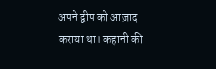अपने द्वीप को आज़ाद कराया था। कहानी की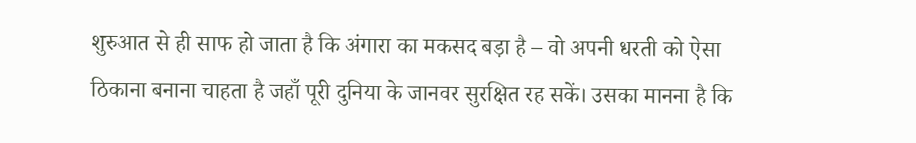शुरुआत से ही साफ हो जाता है कि अंगारा का मकसद बड़ा है – वो अपनी धरती को ऐसा ठिकाना बनाना चाहता है जहाँ पूरी दुनिया के जानवर सुरक्षित रह सकें। उसका मानना है कि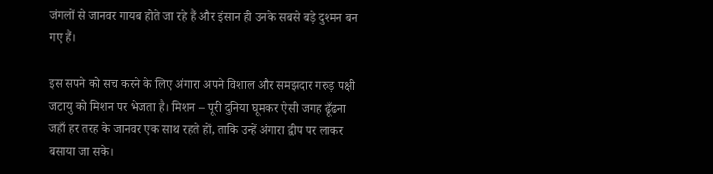जंगलों से जानवर गायब होते जा रहे हैं और इंसान ही उनके सबसे बड़े दुश्मन बन गए हैं।

इस सपने को सच करने के लिए अंगारा अपने विशाल और समझदार गरुड़ पक्षी जटायु को मिशन पर भेजता है। मिशन – पूरी दुनिया घूमकर ऐसी जगह ढूँढना जहाँ हर तरह के जानवर एक साथ रहते हों, ताकि उन्हें अंगारा द्वीप पर लाकर बसाया जा सके।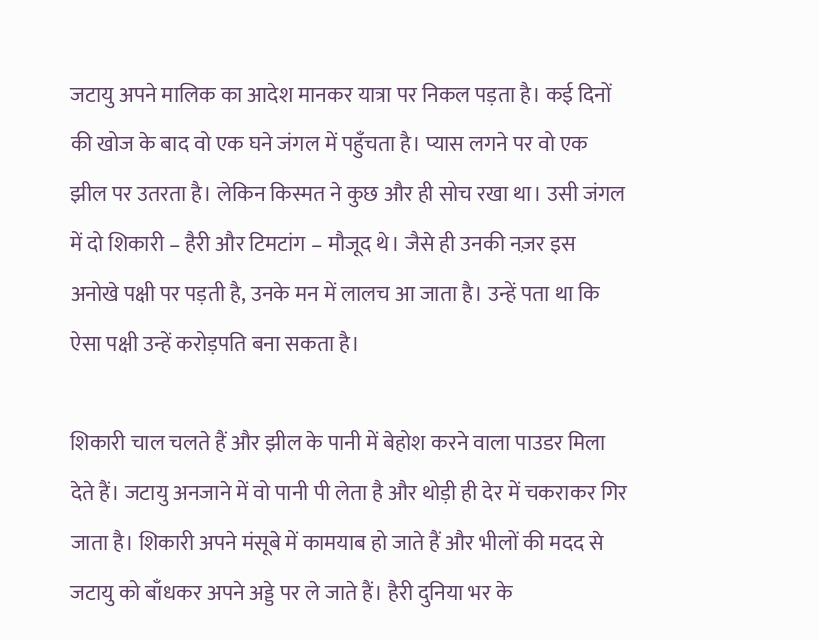जटायु अपने मालिक का आदेश मानकर यात्रा पर निकल पड़ता है। कई दिनों की खोज के बाद वो एक घने जंगल में पहुँचता है। प्यास लगने पर वो एक झील पर उतरता है। लेकिन किस्मत ने कुछ और ही सोच रखा था। उसी जंगल में दो शिकारी – हैरी और टिमटांग – मौजूद थे। जैसे ही उनकी नज़र इस अनोखे पक्षी पर पड़ती है, उनके मन में लालच आ जाता है। उन्हें पता था कि ऐसा पक्षी उन्हें करोड़पति बना सकता है।

शिकारी चाल चलते हैं और झील के पानी में बेहोश करने वाला पाउडर मिला देते हैं। जटायु अनजाने में वो पानी पी लेता है और थोड़ी ही देर में चकराकर गिर जाता है। शिकारी अपने मंसूबे में कामयाब हो जाते हैं और भीलों की मदद से जटायु को बाँधकर अपने अड्डे पर ले जाते हैं। हैरी दुनिया भर के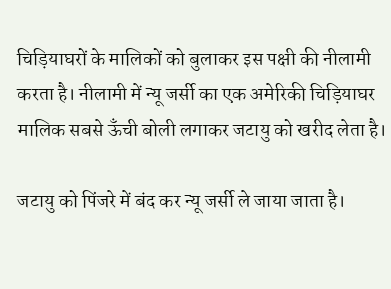चिड़ियाघरों के मालिकों को बुलाकर इस पक्षी की नीलामी करता है। नीलामी में न्यू जर्सी का एक अमेरिकी चिड़ियाघर मालिक सबसे ऊँची बोली लगाकर जटायु को खरीद लेता है।

जटायु को पिंजरे में बंद कर न्यू जर्सी ले जाया जाता है।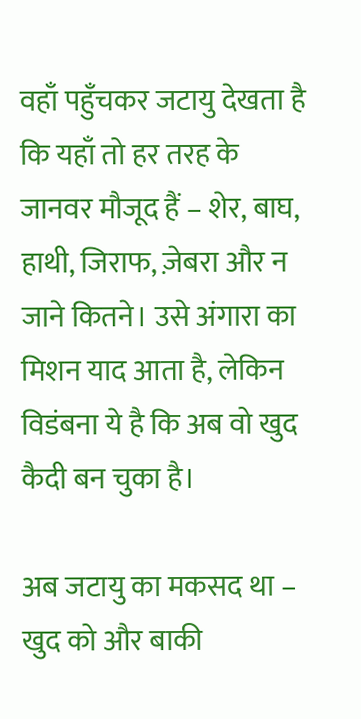वहाँ पहुँचकर जटायु देखता है कि यहाँ तो हर तरह के जानवर मौजूद हैं – शेर, बाघ, हाथी, जिराफ, ज़ेबरा और न जाने कितने। उसे अंगारा का मिशन याद आता है, लेकिन विडंबना ये है कि अब वो खुद कैदी बन चुका है।

अब जटायु का मकसद था – खुद को और बाकी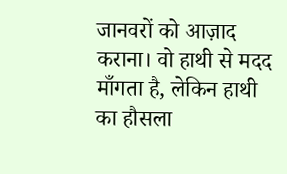जानवरों को आज़ाद कराना। वो हाथी से मदद माँगता है, लेकिन हाथी का हौसला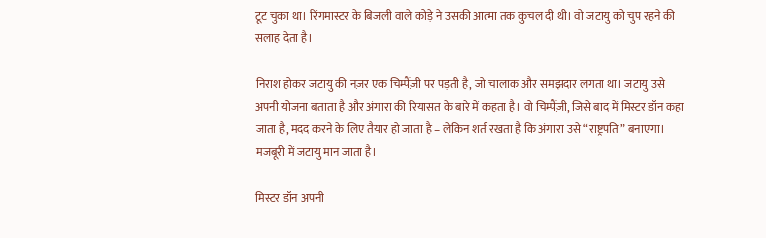टूट चुका था। रिंगमास्टर के बिजली वाले कोड़े ने उसकी आत्मा तक कुचल दी थी। वो जटायु को चुप रहने की सलाह देता है।

निराश होकर जटायु की नज़र एक चिम्पैंज़ी पर पड़ती है, जो चालाक और समझदार लगता था। जटायु उसे अपनी योजना बताता है और अंगारा की रियासत के बारे में कहता है। वो चिम्पैंज़ी, जिसे बाद में मिस्टर डॉन कहा जाता है, मदद करने के लिए तैयार हो जाता है – लेकिन शर्त रखता है कि अंगारा उसे “राष्ट्रपति” बनाएगा। मजबूरी में जटायु मान जाता है।

मिस्टर डॉन अपनी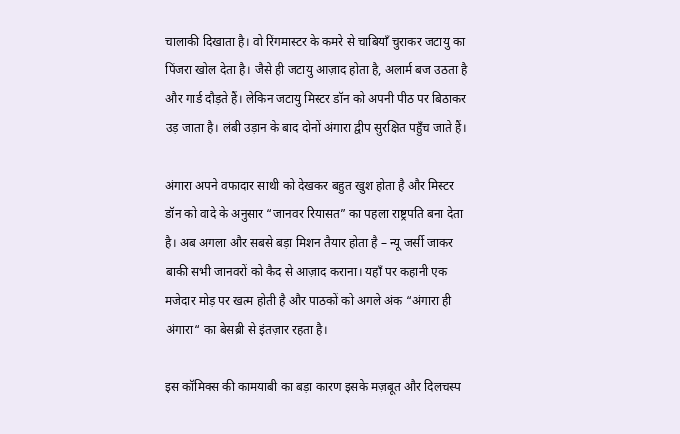चालाकी दिखाता है। वो रिंगमास्टर के कमरे से चाबियाँ चुराकर जटायु का पिंजरा खोल देता है। जैसे ही जटायु आज़ाद होता है, अलार्म बज उठता है और गार्ड दौड़ते हैं। लेकिन जटायु मिस्टर डॉन को अपनी पीठ पर बिठाकर उड़ जाता है। लंबी उड़ान के बाद दोनों अंगारा द्वीप सुरक्षित पहुँच जाते हैं।

अंगारा अपने वफादार साथी को देखकर बहुत खुश होता है और मिस्टर डॉन को वादे के अनुसार “जानवर रियासत” का पहला राष्ट्रपति बना देता है। अब अगला और सबसे बड़ा मिशन तैयार होता है – न्यू जर्सी जाकर बाकी सभी जानवरों को कैद से आज़ाद कराना। यहाँ पर कहानी एक मजेदार मोड़ पर खत्म होती है और पाठकों को अगले अंक “अंगारा ही अंगारा“ का बेसब्री से इंतज़ार रहता है।

इस कॉमिक्स की कामयाबी का बड़ा कारण इसके मज़बूत और दिलचस्प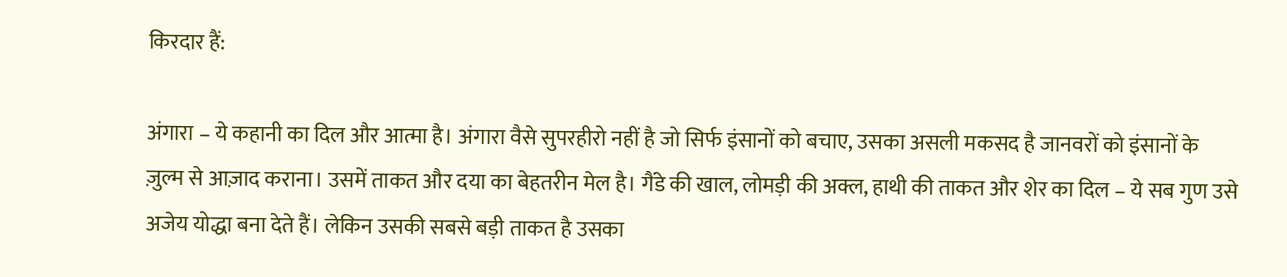किरदार हैं:

अंगारा – ये कहानी का दिल और आत्मा है। अंगारा वैसे सुपरहीरो नहीं है जो सिर्फ इंसानों को बचाए, उसका असली मकसद है जानवरों को इंसानों के ज़ुल्म से आज़ाद कराना। उसमें ताकत और दया का बेहतरीन मेल है। गैंडे की खाल, लोमड़ी की अक्ल, हाथी की ताकत और शेर का दिल – ये सब गुण उसे अजेय योद्धा बना देते हैं। लेकिन उसकी सबसे बड़ी ताकत है उसका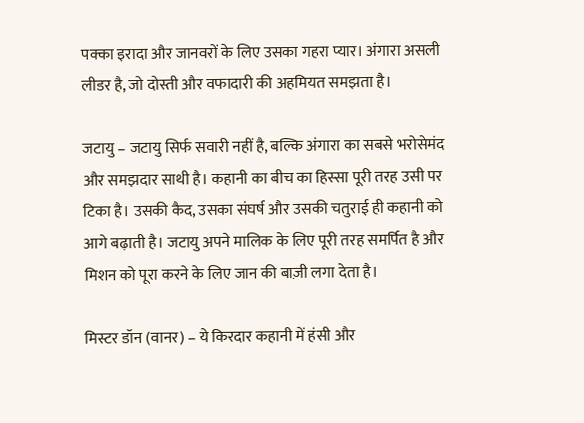पक्का इरादा और जानवरों के लिए उसका गहरा प्यार। अंगारा असली लीडर है, जो दोस्ती और वफादारी की अहमियत समझता है।

जटायु – जटायु सिर्फ सवारी नहीं है, बल्कि अंगारा का सबसे भरोसेमंद और समझदार साथी है। कहानी का बीच का हिस्सा पूरी तरह उसी पर टिका है। उसकी कैद, उसका संघर्ष और उसकी चतुराई ही कहानी को आगे बढ़ाती है। जटायु अपने मालिक के लिए पूरी तरह समर्पित है और मिशन को पूरा करने के लिए जान की बाज़ी लगा देता है।

मिस्टर डॉन (वानर) – ये किरदार कहानी में हंसी और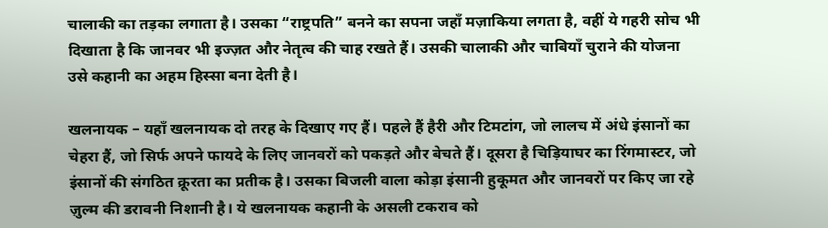चालाकी का तड़का लगाता है। उसका “राष्ट्रपति” बनने का सपना जहाँ मज़ाकिया लगता है, वहीं ये गहरी सोच भी दिखाता है कि जानवर भी इज्ज़त और नेतृत्व की चाह रखते हैं। उसकी चालाकी और चाबियाँ चुराने की योजना उसे कहानी का अहम हिस्सा बना देती है।

खलनायक – यहाँ खलनायक दो तरह के दिखाए गए हैं। पहले हैं हैरी और टिमटांग, जो लालच में अंधे इंसानों का चेहरा हैं, जो सिर्फ अपने फायदे के लिए जानवरों को पकड़ते और बेचते हैं। दूसरा है चिड़ियाघर का रिंगमास्टर, जो इंसानों की संगठित क्रूरता का प्रतीक है। उसका बिजली वाला कोड़ा इंसानी हुकूमत और जानवरों पर किए जा रहे ज़ुल्म की डरावनी निशानी है। ये खलनायक कहानी के असली टकराव को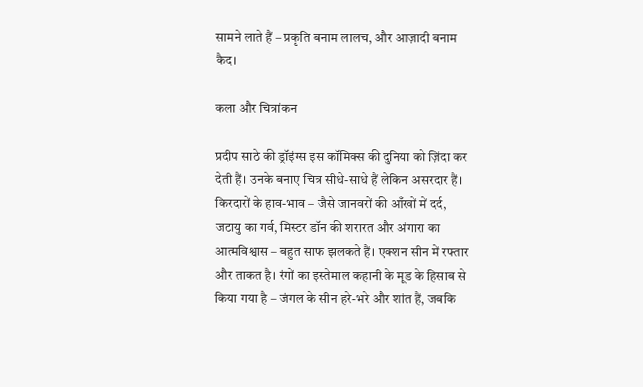सामने लाते हैं – प्रकृति बनाम लालच, और आज़ादी बनाम कैद।

कला और चित्रांकन

प्रदीप साठे की ड्रॉइंग्स इस कॉमिक्स की दुनिया को ज़िंदा कर देती हैं। उनके बनाए चित्र सीधे-साधे हैं लेकिन असरदार हैं। किरदारों के हाव-भाव – जैसे जानवरों की आँखों में दर्द, जटायु का गर्व, मिस्टर डॉन की शरारत और अंगारा का आत्मविश्वास – बहुत साफ झलकते हैं। एक्शन सीन में रफ्तार और ताकत है। रंगों का इस्तेमाल कहानी के मूड के हिसाब से किया गया है – जंगल के सीन हरे-भरे और शांत हैं, जबकि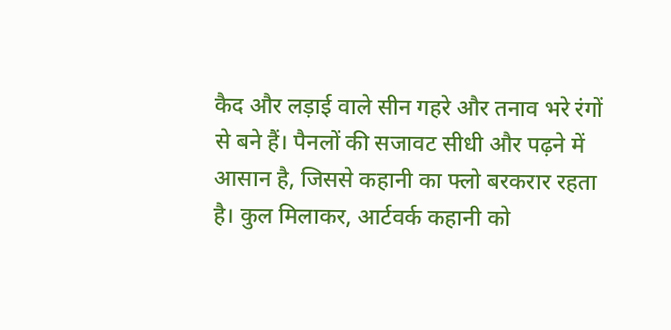कैद और लड़ाई वाले सीन गहरे और तनाव भरे रंगों से बने हैं। पैनलों की सजावट सीधी और पढ़ने में आसान है, जिससे कहानी का फ्लो बरकरार रहता है। कुल मिलाकर, आर्टवर्क कहानी को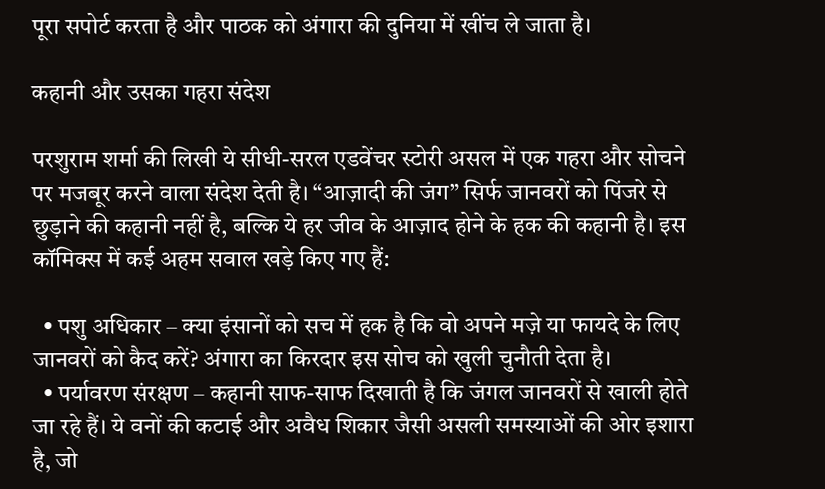पूरा सपोर्ट करता है और पाठक को अंगारा की दुनिया में खींच ले जाता है।

कहानी और उसका गहरा संदेश

परशुराम शर्मा की लिखी ये सीधी-सरल एडवेंचर स्टोरी असल में एक गहरा और सोचने पर मजबूर करने वाला संदेश देती है। “आज़ादी की जंग” सिर्फ जानवरों को पिंजरे से छुड़ाने की कहानी नहीं है, बल्कि ये हर जीव के आज़ाद होने के हक की कहानी है। इस कॉमिक्स में कई अहम सवाल खड़े किए गए हैं:

  • पशु अधिकार – क्या इंसानों को सच में हक है कि वो अपने मज़े या फायदे के लिए जानवरों को कैद करें? अंगारा का किरदार इस सोच को खुली चुनौती देता है।
  • पर्यावरण संरक्षण – कहानी साफ-साफ दिखाती है कि जंगल जानवरों से खाली होते जा रहे हैं। ये वनों की कटाई और अवैध शिकार जैसी असली समस्याओं की ओर इशारा है, जो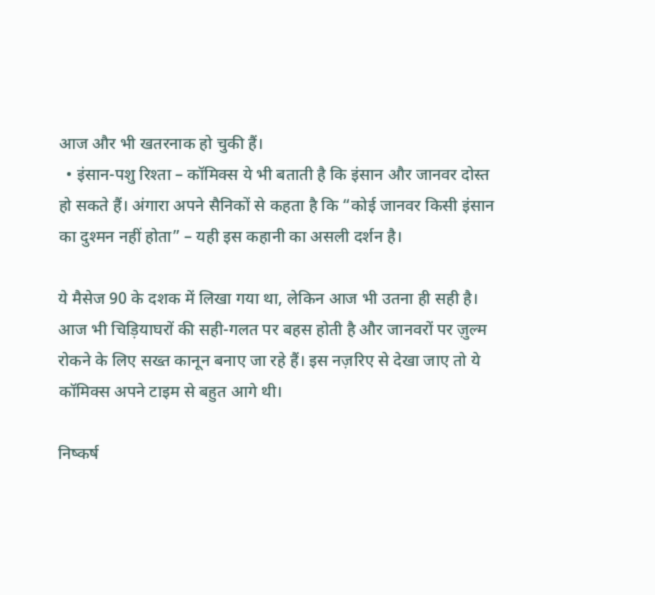आज और भी खतरनाक हो चुकी हैं।
  • इंसान-पशु रिश्ता – कॉमिक्स ये भी बताती है कि इंसान और जानवर दोस्त हो सकते हैं। अंगारा अपने सैनिकों से कहता है कि “कोई जानवर किसी इंसान का दुश्मन नहीं होता” – यही इस कहानी का असली दर्शन है।

ये मैसेज 90 के दशक में लिखा गया था, लेकिन आज भी उतना ही सही है। आज भी चिड़ियाघरों की सही-गलत पर बहस होती है और जानवरों पर ज़ुल्म रोकने के लिए सख्त कानून बनाए जा रहे हैं। इस नज़रिए से देखा जाए तो ये कॉमिक्स अपने टाइम से बहुत आगे थी।

निष्कर्ष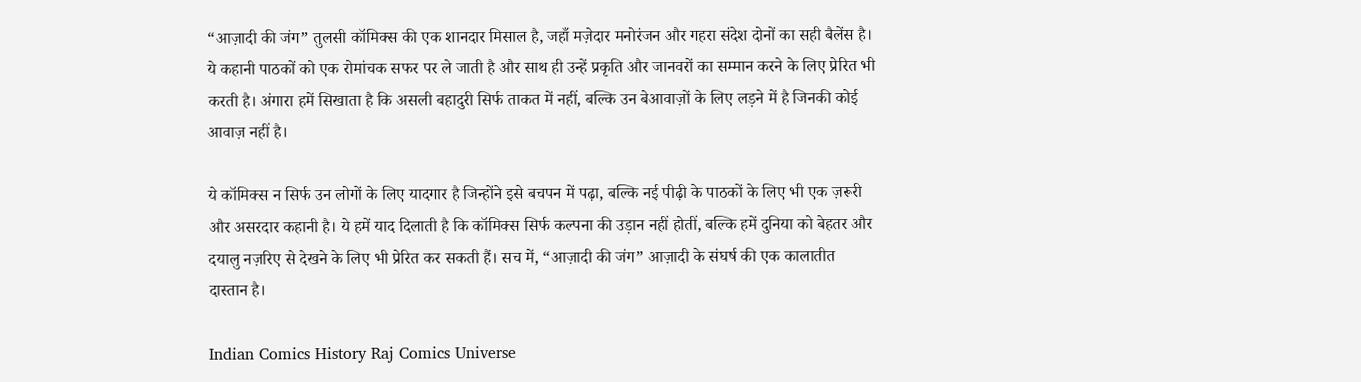“आज़ादी की जंग” तुलसी कॉमिक्स की एक शानदार मिसाल है, जहाँ मज़ेदार मनोरंजन और गहरा संदेश दोनों का सही बैलेंस है। ये कहानी पाठकों को एक रोमांचक सफर पर ले जाती है और साथ ही उन्हें प्रकृति और जानवरों का सम्मान करने के लिए प्रेरित भी करती है। अंगारा हमें सिखाता है कि असली बहादुरी सिर्फ ताकत में नहीं, बल्कि उन बेआवाज़ों के लिए लड़ने में है जिनकी कोई आवाज़ नहीं है।

ये कॉमिक्स न सिर्फ उन लोगों के लिए यादगार है जिन्होंने इसे बचपन में पढ़ा, बल्कि नई पीढ़ी के पाठकों के लिए भी एक ज़रूरी और असरदार कहानी है। ये हमें याद दिलाती है कि कॉमिक्स सिर्फ कल्पना की उड़ान नहीं होतीं, बल्कि हमें दुनिया को बेहतर और दयालु नज़रिए से देखने के लिए भी प्रेरित कर सकती हैं। सच में, “आज़ादी की जंग” आज़ादी के संघर्ष की एक कालातीत दास्तान है।

Indian Comics History Raj Comics Universe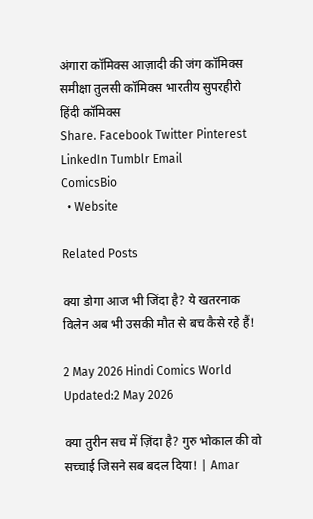अंगारा कॉमिक्स आज़ादी की जंग कॉमिक्स समीक्षा तुलसी कॉमिक्स भारतीय सुपरहीरो हिंदी कॉमिक्स
Share. Facebook Twitter Pinterest LinkedIn Tumblr Email
ComicsBio
  • Website

Related Posts

क्या डोगा आज भी जिंदा है? ये खतरनाक विलेन अब भी उसकी मौत से बच कैसे रहे हैं!

2 May 2026 Hindi Comics World Updated:2 May 2026

क्या तुरीन सच में ज़िंदा है? गुरु भोकाल की वो सच्चाई जिसने सब बदल दिया! | Amar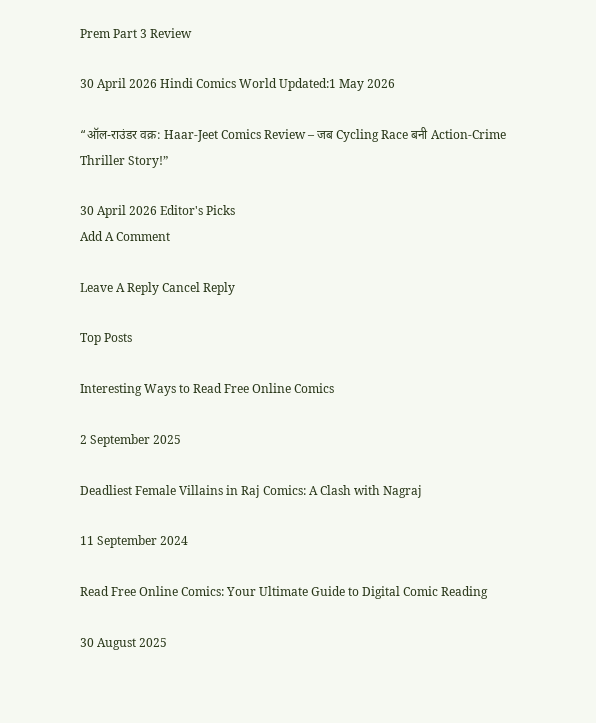Prem Part 3 Review

30 April 2026 Hindi Comics World Updated:1 May 2026

“ऑल-राउंडर वक्र: Haar-Jeet Comics Review – जब Cycling Race बनी Action-Crime Thriller Story!”

30 April 2026 Editor's Picks
Add A Comment

Leave A Reply Cancel Reply

Top Posts

Interesting Ways to Read Free Online Comics

2 September 2025

Deadliest Female Villains in Raj Comics: A Clash with Nagraj

11 September 2024

Read Free Online Comics: Your Ultimate Guide to Digital Comic Reading

30 August 2025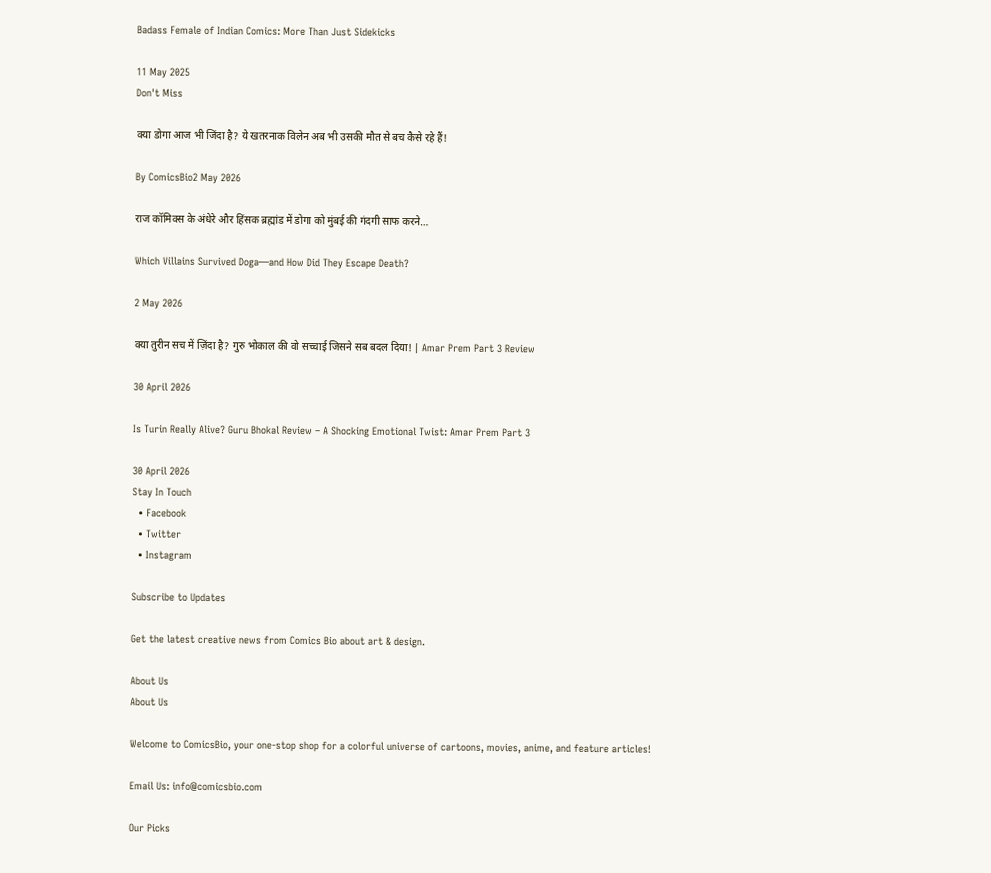Badass Female of Indian Comics: More Than Just Sidekicks

11 May 2025
Don't Miss

क्या डोगा आज भी जिंदा है? ये खतरनाक विलेन अब भी उसकी मौत से बच कैसे रहे हैं!

By ComicsBio2 May 2026

राज कॉमिक्स के अंधेरे और हिंसक ब्रह्मांड में डोगा को मुंबई की गंदगी साफ करने…

Which Villains Survived Doga—and How Did They Escape Death?

2 May 2026

क्या तुरीन सच में ज़िंदा है? गुरु भोकाल की वो सच्चाई जिसने सब बदल दिया! | Amar Prem Part 3 Review

30 April 2026

Is Turin Really Alive? Guru Bhokal Review – A Shocking Emotional Twist: Amar Prem Part 3

30 April 2026
Stay In Touch
  • Facebook
  • Twitter
  • Instagram

Subscribe to Updates

Get the latest creative news from Comics Bio about art & design.

About Us
About Us

Welcome to ComicsBio, your one-stop shop for a colorful universe of cartoons, movies, anime, and feature articles!

Email Us: info@comicsbio.com

Our Picks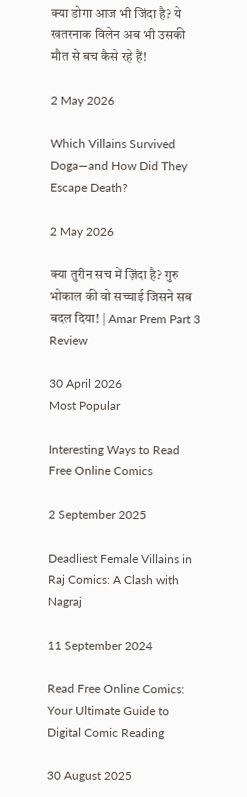क्या डोगा आज भी जिंदा है? ये खतरनाक विलेन अब भी उसकी मौत से बच कैसे रहे हैं!

2 May 2026

Which Villains Survived Doga—and How Did They Escape Death?

2 May 2026

क्या तुरीन सच में ज़िंदा है? गुरु भोकाल की वो सच्चाई जिसने सब बदल दिया! | Amar Prem Part 3 Review

30 April 2026
Most Popular

Interesting Ways to Read Free Online Comics

2 September 2025

Deadliest Female Villains in Raj Comics: A Clash with Nagraj

11 September 2024

Read Free Online Comics: Your Ultimate Guide to Digital Comic Reading

30 August 2025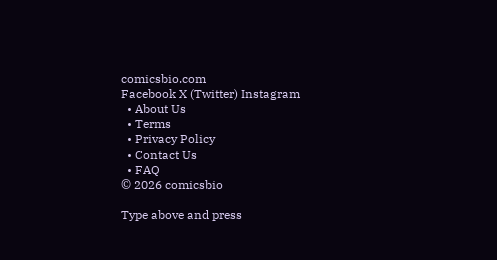comicsbio.com
Facebook X (Twitter) Instagram
  • About Us
  • Terms
  • Privacy Policy
  • Contact Us
  • FAQ
© 2026 comicsbio

Type above and press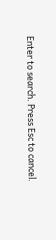Enter to search. Press Esc to cancel.